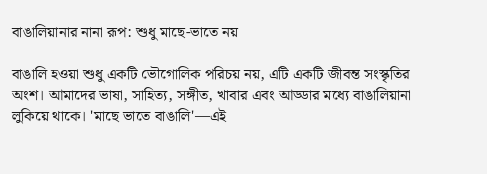বাঙালিয়ানার নানা রূপ: শুধু মাছে-ভাতে নয়

বাঙালি হওয়া শুধু একটি ভৌগোলিক পরিচয় নয়, এটি একটি জীবন্ত সংস্কৃতির অংশ। আমাদের ভাষা, সাহিত্য, সঙ্গীত, খাবার এবং আড্ডার মধ্যে বাঙালিয়ানা লুকিয়ে থাকে। 'মাছে ভাতে বাঙালি'—এই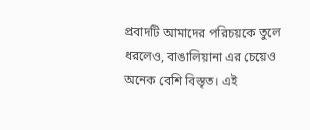প্রবাদটি আমাদের পরিচয়কে তুলে ধরলেও, বাঙালিয়ানা এর চেয়েও অনেক বেশি বিস্তৃত। এই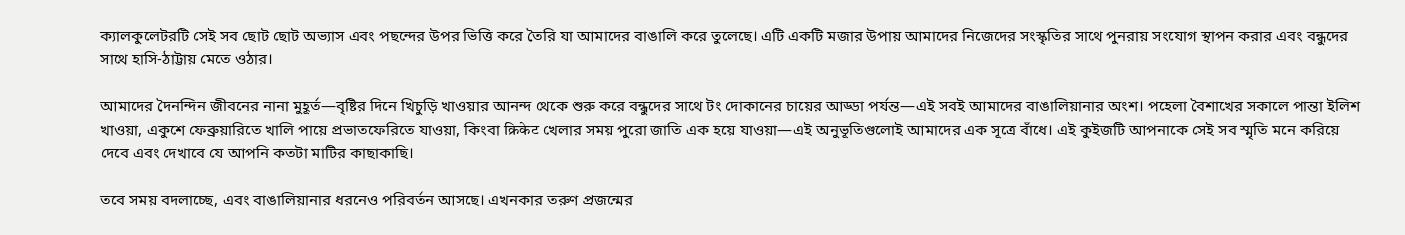ক্যালকুলেটরটি সেই সব ছোট ছোট অভ্যাস এবং পছন্দের উপর ভিত্তি করে তৈরি যা আমাদের বাঙালি করে তুলেছে। এটি একটি মজার উপায় আমাদের নিজেদের সংস্কৃতির সাথে পুনরায় সংযোগ স্থাপন করার এবং বন্ধুদের সাথে হাসি-ঠাট্টায় মেতে ওঠার।

আমাদের দৈনন্দিন জীবনের নানা মুহূর্ত—বৃষ্টির দিনে খিচুড়ি খাওয়ার আনন্দ থেকে শুরু করে বন্ধুদের সাথে টং দোকানের চায়ের আড্ডা পর্যন্ত—এই সবই আমাদের বাঙালিয়ানার অংশ। পহেলা বৈশাখের সকালে পান্তা ইলিশ খাওয়া, একুশে ফেব্রুয়ারিতে খালি পায়ে প্রভাতফেরিতে যাওয়া, কিংবা क्रिकेट খেলার সময় পুরো জাতি এক হয়ে যাওয়া—এই অনুভূতিগুলোই আমাদের এক সূত্রে বাঁধে। এই কুইজটি আপনাকে সেই সব স্মৃতি মনে করিয়ে দেবে এবং দেখাবে যে আপনি কতটা মাটির কাছাকাছি।

তবে সময় বদলাচ্ছে, এবং বাঙালিয়ানার ধরনেও পরিবর্তন আসছে। এখনকার তরুণ প্রজন্মের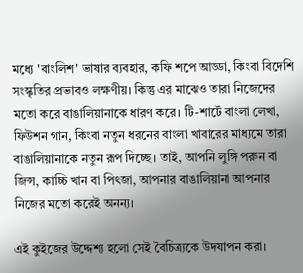মধ্যে 'বাংলিশ' ভাষার ব্যবহার, কফি শপে আড্ডা, কিংবা বিদেশি সংস্কৃতির প্রভাবও লক্ষণীয়। কিন্তু এর মাঝেও তারা নিজেদের মতো করে বাঙালিয়ানাকে ধারণ করে। টি-শার্টে বাংলা লেখা, ফিউশন গান, কিংবা নতুন ধরনের বাংলা খাবারের মাধ্যমে তারা বাঙালিয়ানাকে নতুন রূপ দিচ্ছে। তাই, আপনি লুঙ্গি পরুন বা জিন্স, কাচ্চি খান বা পিৎজা, আপনার বাঙালিয়ানা আপনার নিজের মতো করেই অনন্য।

এই কুইজের উদ্দেশ্য হলো সেই বৈচিত্র্যকে উদযাপন করা।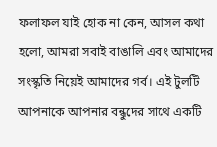ফলাফল যাই হোক না কেন, আসল কথা হলো, আমরা সবাই বাঙালি এবং আমাদের সংস্কৃতি নিয়েই আমাদের গর্ব। এই টুলটি আপনাকে আপনার বন্ধুদের সাথে একটি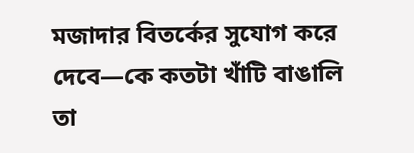মজাদার বিতর্কের সুযোগ করে দেবে—কে কতটা খাঁটি বাঙালি তা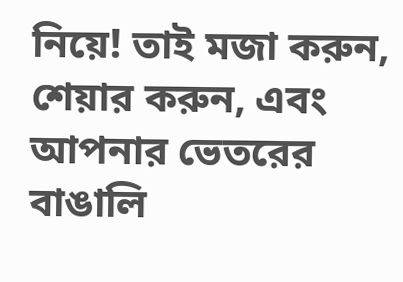নিয়ে! তাই মজা করুন, শেয়ার করুন, এবং আপনার ভেতরের বাঙালি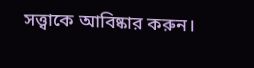সত্ত্বাকে আবিষ্কার করুন।